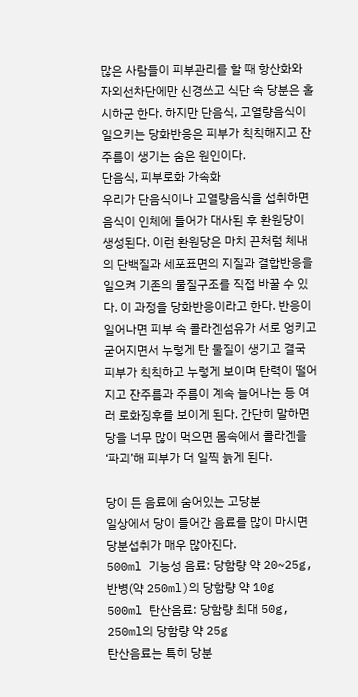많은 사람들이 피부관리를 할 때 항산화와 자외선차단에만 신경쓰고 식단 속 당분은 홀시하군 한다. 하지만 단음식, 고열량음식이 일으키는 당화반응은 피부가 칙칙해지고 잔주름이 생기는 숨은 원인이다.
단음식, 피부로화 가속화
우리가 단음식이나 고열량음식을 섭취하면 음식이 인체에 들어가 대사된 후 환원당이 생성된다. 이런 환원당은 마치 끈처럼 체내의 단백질과 세포표면의 지질과 결합반응을 일으켜 기존의 물질구조를 직접 바꿀 수 있다. 이 과정을 당화반응이라고 한다. 반응이 일어나면 피부 속 콜라겐섬유가 서로 엉키고 굳어지면서 누렇게 탄 물질이 생기고 결국 피부가 칙칙하고 누렇게 보이며 탄력이 떨어지고 잔주름과 주름이 계속 늘어나는 등 여러 로화징후를 보이게 된다. 간단히 말하면 당을 너무 많이 먹으면 몸속에서 콜라겐을 ‘파괴’해 피부가 더 일찍 늙게 된다.

당이 든 음료에 숨어있는 고당분
일상에서 당이 들어간 음료를 많이 마시면 당분섭취가 매우 많아진다.
500ml 기능성 음료: 당함량 약 20~25g, 반병(약 250ml)의 당함량 약 10g
500ml 탄산음료: 당함량 최대 50g, 250ml의 당함량 약 25g
탄산음료는 특히 당분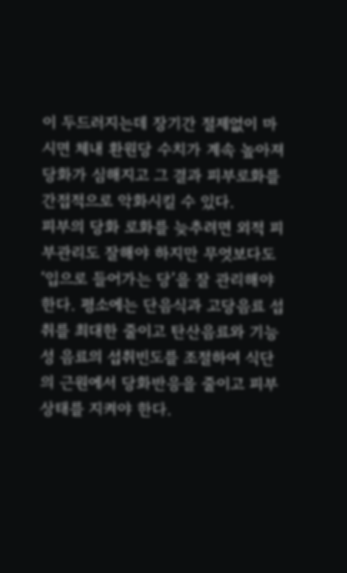이 두드러지는데 장기간 절제없이 마시면 체내 환원당 수치가 계속 높아져 당화가 심해지고 그 결과 피부로화를 간접적으로 악화시킬 수 있다.
피부의 당화 로화를 늦추려면 외적 피부관리도 잘해야 하지만 무엇보다도 ‘입으로 들어가는 당’을 잘 관리해야 한다. 평소에는 단음식과 고당음료 섭취를 최대한 줄이고 탄산음료와 기능성 음료의 섭취빈도를 조절하여 식단의 근원에서 당화반응을 줄이고 피부상태를 지켜야 한다.